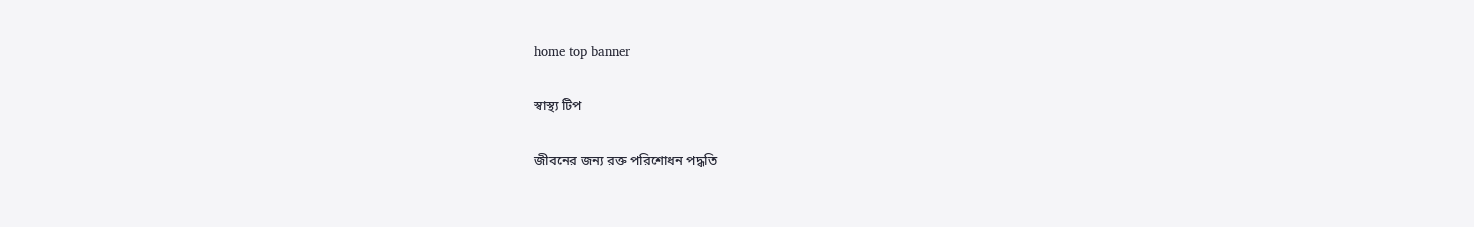home top banner

স্বাস্থ্য টিপ

জীবনের জন্য রক্ত পরিশোধন পদ্ধতি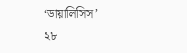‘ডায়ালিসিস’
২৮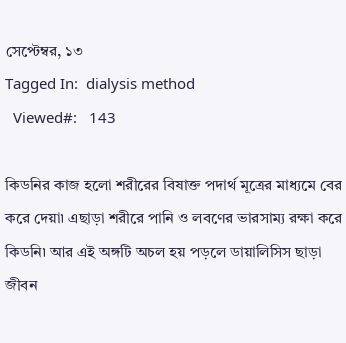সেপ্টেম্বর, ১৩
Tagged In:  dialysis method
  Viewed#:   143

কিডনির কাজ হলো শরীরের বিষাক্ত পদার্থ মূত্রের মাধ্যমে বের করে দেয়া৷ এছাড়া শরীরে পানি ও লবণের ভারসাম্য রক্ষা করে কিডনি৷ আর এই অঙ্গটি অচল হয় পড়লে ডায়ালিসিস ছাড়া জীবন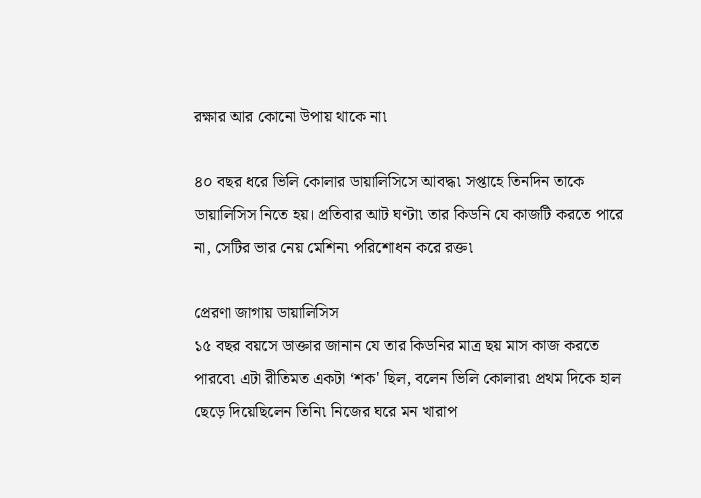রক্ষার আর কোনো উপায় থাকে না৷

৪০ বছর ধরে ভিলি কোলার ডায়ালিসিসে আবদ্ধ৷ সপ্তাহে তিনদিন তাকে ডায়ালিসিস নিতে হয়। প্রতিবার আট ঘণ্টা৷ তার কিডনি যে কাজটি করতে পারে না, সেটির ভার নেয় মেশিন৷ পরিশোধন করে রক্ত৷

প্রেরণা জাগায় ডায়ালিসিস
১৫ বছর বয়সে ডাক্তার জানান যে তার কিডনির মাত্র ছয় মাস কাজ করতে পারবে৷ এটা রীতিমত একটা ‘শক' ছিল, বলেন ভিলি কোলার৷ প্রথম দিকে হাল ছেড়ে দিয়েছিলেন তিনি৷ নিজের ঘরে মন খারাপ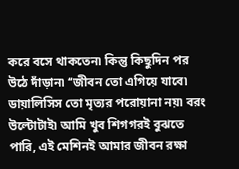করে বসে থাকতেন৷ কিন্তু কিছুদিন পর উঠে দাঁড়ান৷ ‘‘জীবন তো এগিয়ে যাবে৷ ডায়ালিসিস তো মৃত্যর পরোয়ানা নয়৷ বরং উল্টোটাই৷ আমি খুব শিগগরই বুঝতে পারি, এই মেশিনই আমার জীবন রক্ষা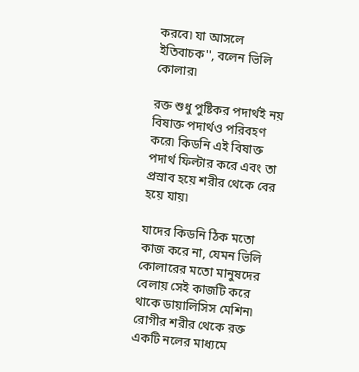করবে৷ যা আসলে ইতিবাচক'', বলেন ভিলি কোলার৷

রক্ত শুধু পুষ্টিকর পদার্থই নয় বিষাক্ত পদার্থও পরিবহণ করে৷ কিডনি এই বিষাক্ত পদার্থ ফিল্টার করে এবং তা প্রস্রাব হয়ে শরীর থেকে বের হয়ে যায়৷

যাদের কিডনি ঠিক মতো কাজ করে না, যেমন ভিলি কোলারের মতো মানুষদের বেলায় সেই কাজটি করে থাকে ডায়ালিসিস মেশিন৷ রোগীর শরীর থেকে রক্ত একটি নলের মাধ্যমে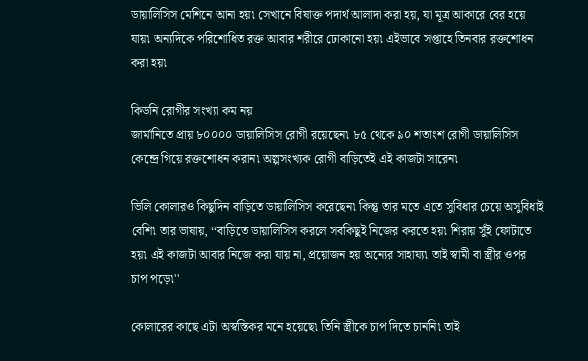ডায়ালিসিস মেশিনে আনা হয়৷ সেখানে বিষাক্ত পদার্থ আলাদা করা হয়, যা মূত্র আকারে বের হয়ে যায়৷ অন্যদিকে পরিশোধিত রক্ত আবার শরীরে ঢোকানো হয়৷ এইভাবে সপ্তাহে তিনবার রক্তশোধন করা হয়৷

কিডনি রোগীর সংখ্যা কম নয়
জার্মানিতে প্রায় ৮০০০০ ডায়ালিসিস রোগী রয়েছেন৷ ৮৫ থেকে ৯০ শতাংশ রোগী ডায়ালিসিস কেন্দ্রে গিয়ে রক্তশোধন করান৷ অল্পসংখ্যক রোগী বাড়িতেই এই কাজটা সারেন৷

ভিলি কোলারও কিছুদিন বাড়িতে ডায়ালিসিস করেছেন৷ কিন্তু তার মতে এতে সুবিধার চেয়ে অসুবিধাই বেশি৷ তার ভাষায়, ‘‘বাড়িতে ডায়ালিসিস করলে সবকিছুই নিজের করতে হয়৷ শিরায় সুঁই ফোটাতে হয়৷ এই কাজটা আবার নিজে করা যায় না, প্রয়োজন হয় অন্যের সাহায্য৷ তাই স্বামী বা স্ত্রীর ওপর চাপ পড়ে৷''

কোলারের কাছে এটা অস্বস্তিকর মনে হয়েছে৷ তিনি স্ত্রীকে চাপ দিতে চাননি৷ তাই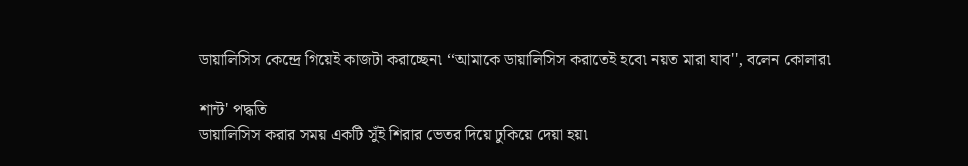ডায়ালিসিস কেন্দ্রে গিয়েই কাজটা করাচ্ছেন৷ ‘‘আমাকে ডায়ালিসিস করাতেই হবে৷ নয়ত মারা যাব'', বলেন কোলার৷

শান্ট' পদ্ধতি
ডায়ালিসিস করার সময় একটি সুঁই শিরার ভেতর দিয়ে ঢুকিয়ে দেয়া হয়৷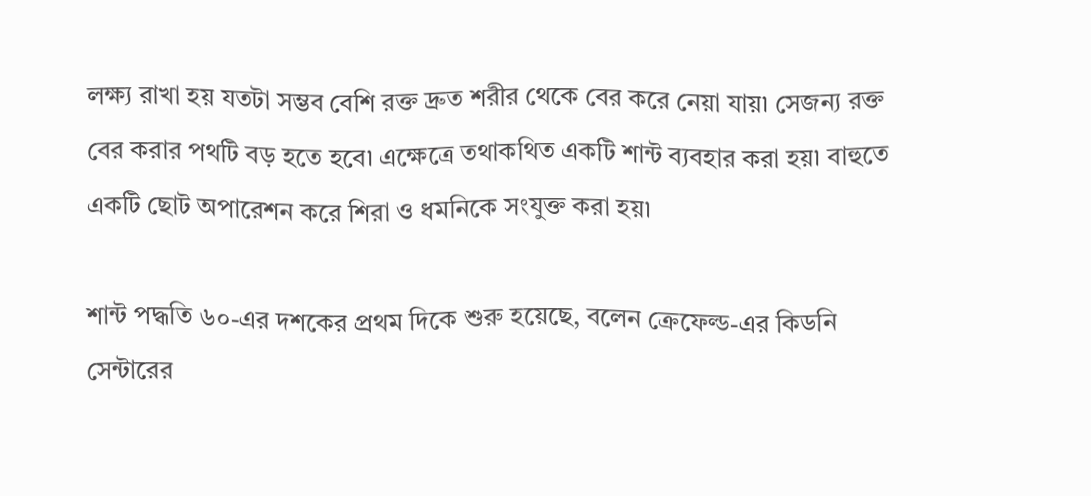লক্ষ্য রাখা হয় যতটা সম্ভব বেশি রক্ত দ্রুত শরীর থেকে বের করে নেয়া যায়৷ সেজন্য রক্ত বের করার পথটি বড় হতে হবে৷ এক্ষেত্রে তথাকথিত একটি শান্ট ব্যবহার করা হয়৷ বাহুতে একটি ছোট অপারেশন করে শিরা ও ধমনিকে সংযুক্ত করা হয়৷

শান্ট পদ্ধতি ৬০-এর দশকের প্রথম দিকে শুরু হয়েছে, বলেন ক্রেফেল্ড-এর কিডনি সেন্টারের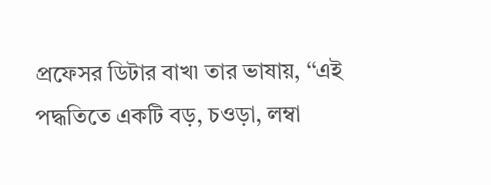প্রফেসর ডিটার বাখ৷ তার ভাষায়, ‘‘এই পদ্ধতিতে একটি বড়, চওড়া, লম্বা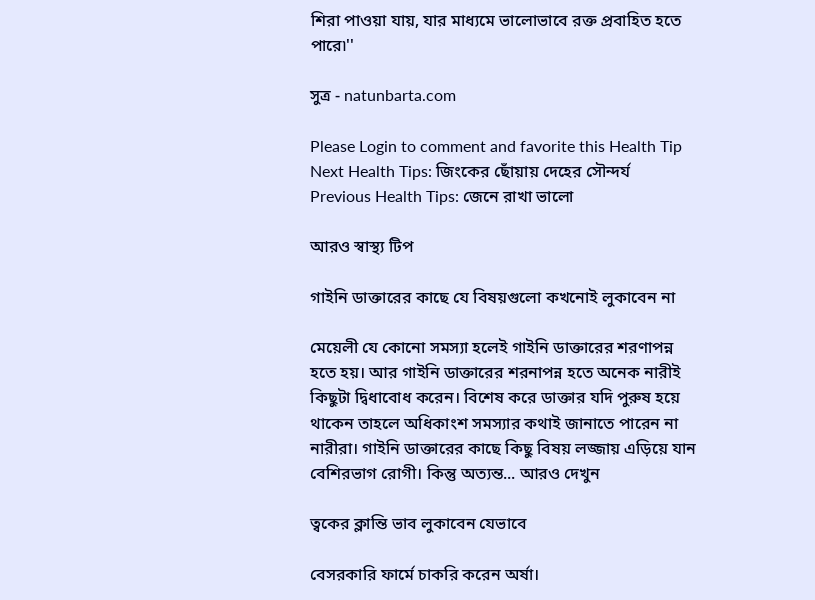শিরা পাওয়া যায়, যার মাধ্যমে ভালোভাবে রক্ত প্রবাহিত হতে পারে৷''

সুত্র - natunbarta.com

Please Login to comment and favorite this Health Tip
Next Health Tips: জিংকের ছোঁয়ায় দেহের সৌন্দর্য
Previous Health Tips: জেনে রাখা ভালো

আরও স্বাস্থ্য টিপ

গাইনি ডাক্তারের কাছে যে বিষয়গুলো কখনোই লুকাবেন না

মেয়েলী যে কোনো সমস্যা হলেই গাইনি ডাক্তারের শরণাপন্ন হতে হয়। আর গাইনি ডাক্তারের শরনাপন্ন হতে অনেক নারীই কিছুটা দ্বিধাবোধ করেন। বিশেষ করে ডাক্তার যদি পুরুষ হয়ে থাকেন তাহলে অধিকাংশ সমস্যার কথাই জানাতে পারেন না নারীরা। গাইনি ডাক্তারের কাছে কিছু বিষয় লজ্জায় এড়িয়ে যান বেশিরভাগ রোগী। কিন্তু অত্যন্ত... আরও দেখুন

ত্বকের ক্লান্তি ভাব লুকাবেন যেভাবে

বেসরকারি ফার্মে চাকরি করেন অর্ষা।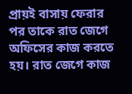প্রায়ই বাসায় ফেরার পর তাকে রাত জেগে অফিসের কাজ করতে হয়। রাত জেগে কাজ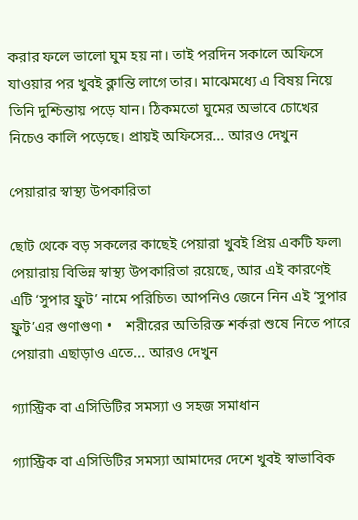করার ফলে ভালো ঘুম হয় না। তাই পরদিন সকালে অফিসে যাওয়ার পর খুবই ক্লান্তি লাগে তার। মাঝেমধ্যে এ বিষয় নিয়ে তিনি দুশ্চিন্তায় পড়ে যান। ঠিকমতো ঘুমের অভাবে চোখের নিচেও কালি পড়েছে। প্রায়ই অফিসের... আরও দেখুন

পেয়ারার স্বাস্থ্য উপকারিতা

ছোট থেকে বড় সকলের কাছেই পেয়ারা খুবই প্রিয় একটি ফল৷ পেয়ারায় বিভিন্ন স্বাস্থ্য উপকারিতা রয়েছে, আর এই কারণেই এটি ‘সুপার ফ্রুট’ নামে পরিচিত৷ আপনিও জেনে নিন এই ‘সুপার ফ্রুট’এর গুণাগুণ৷ •    শরীরের অতিরিক্ত শর্করা শুষে নিতে পারে পেয়ারা৷ এছাড়াও এতে... আরও দেখুন

গ্যাস্ট্রিক বা এসিডিটির সমস্যা ও সহজ সমাধান

গ্যাস্ট্রিক বা এসিডিটির সমস্যা আমাদের দেশে খুবই স্বাভাবিক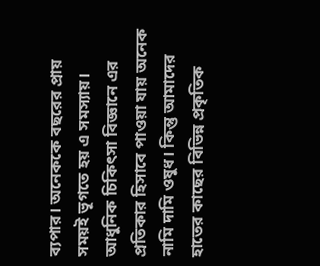ব্যপার। অনেককে বছরের প্রায় সময়ই ভূগতে হয় এ সমস্যায়। আধুনিক চিকিৎসা বিজ্ঞানে এর প্রতিকার হিসাবে পাওয়া যায় অনেক নামি দামি ওষুধ। কিন্তু আমাদের হাতের কাছের বিভিন্ন প্রকৃতিক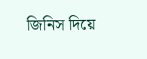জিনিস দিয়ে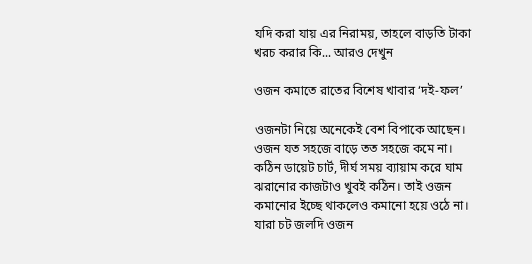যদি করা যায় এর নিরাময়, তাহলে বাড়তি টাকা খরচ করার কি... আরও দেখুন

ওজন কমাতে রাতের বিশেষ খাবার ‘দই-ফল’

ওজনটা নিয়ে অনেকেই বেশ বিপাকে আছেন। ওজন যত সহজে বাড়ে তত সহজে কমে না। কঠিন ডায়েট চার্ট, দীর্ঘ সময় ব্যায়াম করে ঘাম ঝরানোর কাজটাও খুবই কঠিন। তাই ওজন কমানোর ইচ্ছে থাকলেও কমানো হয়ে ওঠে না। যারা চট জলদি ওজন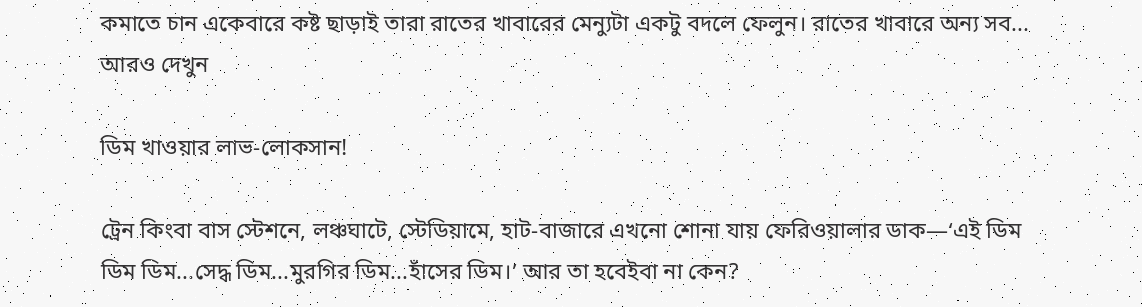কমাতে চান একেবারে কষ্ট ছাড়াই তারা রাতের খাবারের মেন্যুটা একটু বদলে ফেলুন। রাতের খাবারে অন্য সব... আরও দেখুন

ডিম খাওয়ার লাভ-লোকসান!

ট্রেন কিংবা বাস স্টেশনে, লঞ্চঘাটে, স্টেডিয়ামে, হাট-বাজারে এখনো শোনা যায় ফেরিওয়ালার ডাক—‘এই ডিম ডিম ডিম...সেদ্ধ ডিম...মুরগির ডিম...হাঁসের ডিম।’ আর তা হবেইবা না কেন?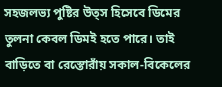সহজলভ্য পুষ্টির উত্স হিসেবে ডিমের তুলনা কেবল ডিমই হতে পারে। তাই বাড়িতে বা রেস্তোরাঁয় সকাল-বিকেলের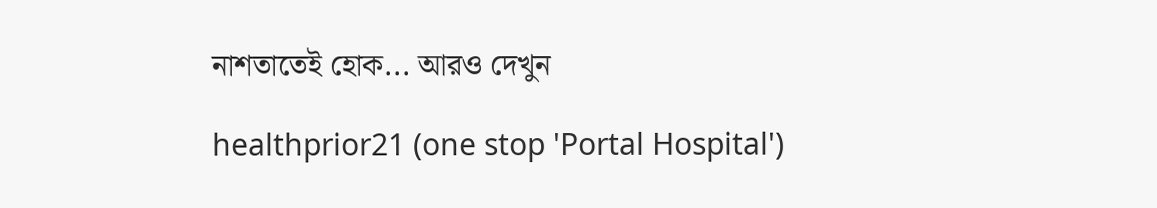নাশতাতেই হোক... আরও দেখুন

healthprior21 (one stop 'Portal Hospital')